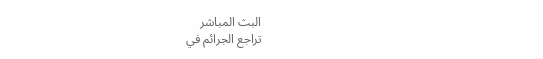البث المباشر
تراجع الجرائم في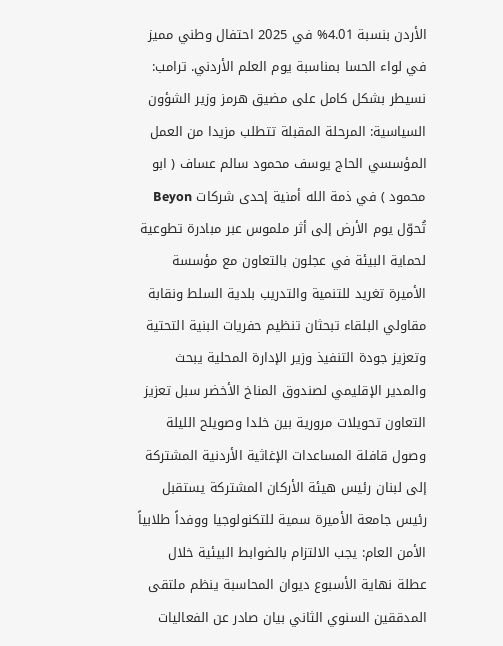الأردن بنسبة 4.01% في 2025 احتفال وطني مميز في لواء الحسا بمناسبة يوم العلم الأردني. ترامب: نسيطر بشكل كامل على مضيق هرمز وزير الشؤون السياسية: المرحلة المقبلة تتطلب مزيدا من العمل المؤسسي الحاج يوسف محمود سالم عساف ( ابو محمود ) في ذمة الله أمنية إحدى شركات Beyon تُحوّل يوم الأرض إلى أثر ملموس عبر مبادرة تطوعية لحماية البيئة في عجلون بالتعاون مع مؤسسة الأميرة تغريد للتنمية والتدريب بلدية السلط ونقابة مقاولي البلقاء تبحثان تنظيم حفريات البنية التحتية وتعزيز جودة التنفيذ وزير الإدارة المحلية يبحث والمدير الإقليمي لصندوق المناخ الأخضر سبل تعزيز التعاون تحويلات مرورية بين خلدا وصويلح الليلة وصول قافلة المساعدات الإغاثية الأردنية المشتركة إلى لبنان رئيس هيئة الأركان المشتركة يستقبل رئيس جامعة الأميرة سمية للتكنولوجيا ووفداً طلابياً الأمن العام: يجب الالتزام بالضوابط البيئية خلال عطلة نهاية الأسبوع ديوان المحاسبة ينظم ملتقى المدققين السنوي الثاني بيان صادر عن الفعاليات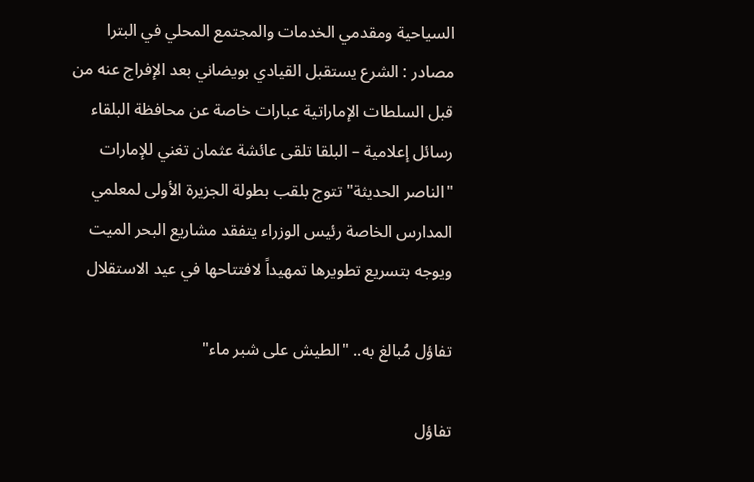السياحية ومقدمي الخدمات والمجتمع المحلي في البترا مصادر : الشرع يستقبل القيادي بويضاني بعد الإفراج عنه من قبل السلطات الإماراتية عبارات خاصة عن محافظة البلقاء رسائل إعلامية – البلقا تلقى عائشة عثمان تغني للإمارات "الناصر الحديثة" تتوج بلقب بطولة الجزيرة الأولى لمعلمي المدارس الخاصة رئيس الوزراء يتفقد مشاريع البحر الميت ويوجه بتسريع تطويرها تمهيداً لافتتاحها في عيد الاستقلال

تفاؤل مُبالغ به.. "الطيش على شبر ماء"

تفاؤل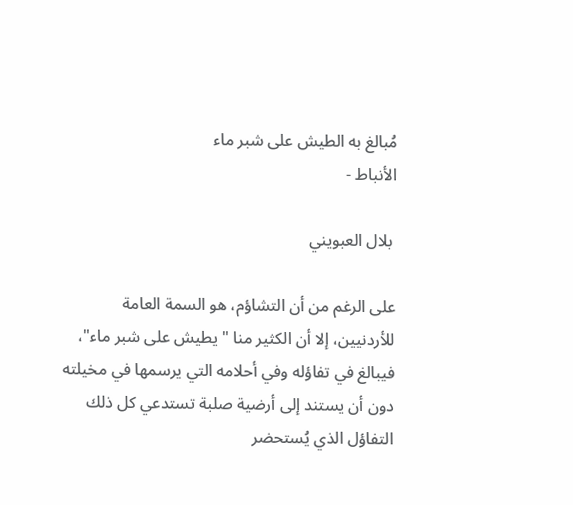مُبالغ به الطيش على شبر ماء
الأنباط -

 بلال العبويني

على الرغم من أن التشاؤم، هو السمة العامة للأردنيين، إلا أن الكثير منا "يطيش على شبر ماء"، فيبالغ في تفاؤله وفي أحلامه التي يرسمها في مخيلته دون أن يستند إلى أرضية صلبة تستدعي كل ذلك التفاؤل الذي يُستحضر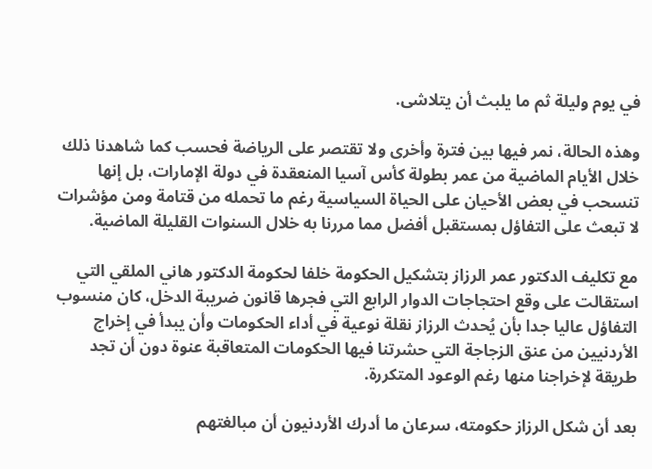في يوم وليلة ثم ما يلبث أن يتلاشى.

وهذه الحالة، نمر فيها بين فترة وأخرى ولا تقتصر على الرياضة فحسب كما شاهدنا ذلك خلال الأيام الماضية من عمر بطولة كأس آسيا المنعقدة في دولة الإمارات، بل إنها تنسحب في بعض الأحيان على الحياة السياسية رغم ما تحمله من قتامة ومن مؤشرات لا تبعث على التفاؤل بمستقبل أفضل مما مررنا به خلال السنوات القليلة الماضية.

مع تكليف الدكتور عمر الرزاز بتشكيل الحكومة خلفا لحكومة الدكتور هاني الملقي التي استقالت على وقع احتجاجات الدوار الرابع التي فجرها قانون ضريبة الدخل، كان منسوب التفاؤل عاليا جدا بأن يُحدث الرزاز نقلة نوعية في أداء الحكومات وأن يبدأ في إخراج الأردنيين من عنق الزجاجة التي حشرتنا فيها الحكومات المتعاقبة عنوة دون أن تجد طريقة لإخراجنا منها رغم الوعود المتكررة.

بعد أن شكل الرزاز حكومته، سرعان ما أدرك الأردنيون أن مبالغتهم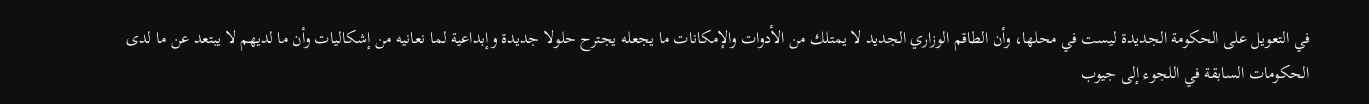في التعويل على الحكومة الجديدة ليست في محلها، وأن الطاقم الوزاري الجديد لا يمتلك من الأدوات والإمكانات ما يجعله يجترح حلولا جديدة وإبداعية لما نعانيه من إشكاليات وأن ما لديهم لا يبتعد عن ما لدى الحكومات السابقة في اللجوء إلى جيوب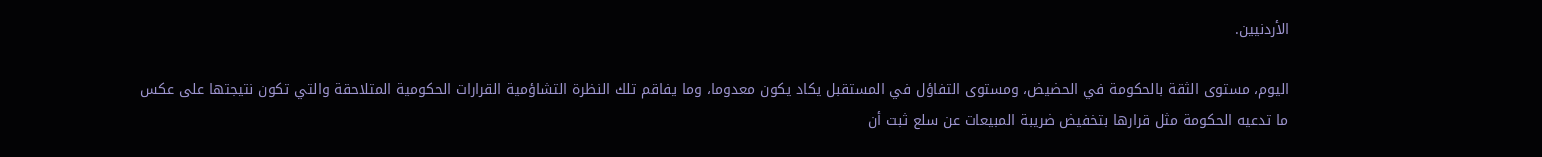الأردنيين.

اليوم، مستوى الثقة بالحكومة في الحضيض، ومستوى التفاؤل في المستقبل يكاد يكون معدوما، وما يفاقم تلك النظرة التشاؤمية القرارات الحكومية المتلاحقة والتي تكون نتيجتها على عكس ما تدعيه الحكومة مثل قرارها بتخفيض ضريبة المبيعات عن سلع ثبت أن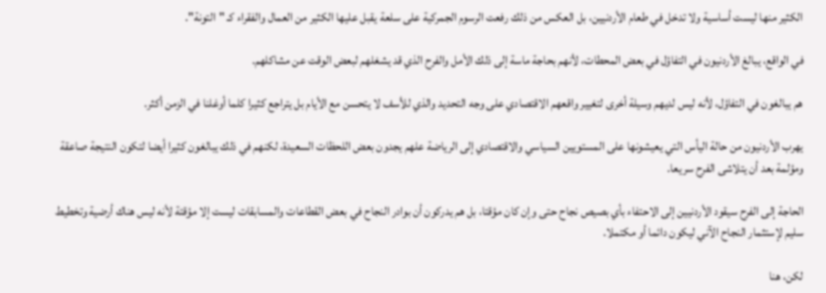الكثير منها ليست أساسية ولا تدخل في طعام الأردنيين، بل العكس من ذلك رفعت الرسوم الجمركية على سلعة يقبل عليها الكثير من العمال والفقراء كـ "التونة".

في الواقع، يبالغ الأردنيون في التفاؤل في بعض المحطات، لأنهم بحاجة ماسة إلى ذلك الأمل والفرح الذي قد يشغلهم لبعض الوقت عن مشاكلهم.

هم يبالغون في التفاؤل، لأنه ليس لديهم وسيلة أخرى لتغيير واقعهم الاقتصادي على وجه التحديد والذي للأسف لا يتحسن مع الأيام بل يتراجع كثيرا كلما أوغلنا في الزمن أكثر.

يهرب الأردنيون من حالة اليأس التي يعيشونها على المستويين السياسي والاقتصادي إلى الرياضة علهم يجدون بعض اللحظات السعيدة، لكنهم في ذلك يبالغون كثيرا أيضا لتكون النتيجة صاعقة ومؤلمة بعد أن يتلاشى الفرح سريعا.

الحاجة إلى الفرح سيقود الأردنيين إلى الاحتفاء بأي بصيص نجاح حتى وإن كان مؤقتا، بل هم يدركون أن بوادر النجاح في بعض القطاعات والمسابقات ليست إلا مؤقتة لأنه ليس هناك أرضية وتخطيط سليم لإستثمار النجاح الآني ليكون دائما أو مكتملا.

لكن، هنا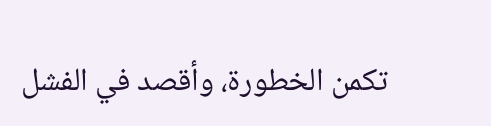تكمن الخطورة، وأقصد في الفشل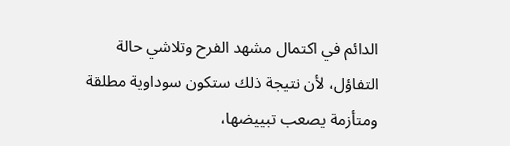الدائم في اكتمال مشهد الفرح وتلاشي حالة التفاؤل، لأن نتيجة ذلك ستكون سوداوية مطلقة ومتأزمة يصعب تبييضها،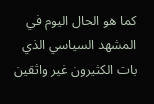كما هو الحال اليوم في المشهد السياسي الذي بات الكثيرون غير واثقين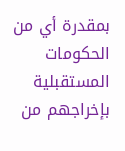بمقدرة أي من الحكومات المستقبلية بإخراجهم من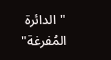"الدائرة المُفرغة"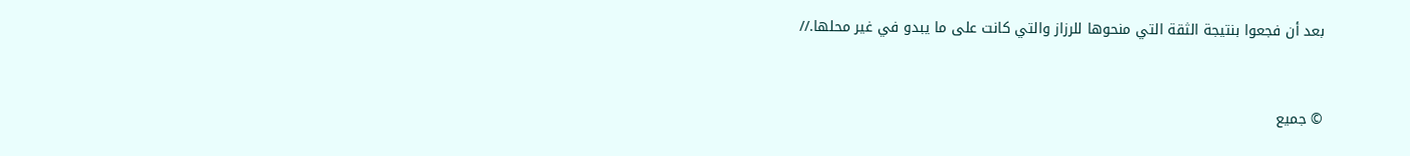بعد أن فجعوا بنتيجة الثقة التي منحوها للرزاز والتي كانت على ما يبدو في غير محلها.//



© جميع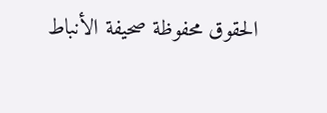الحقوق محفوظة صحيفة الأنباط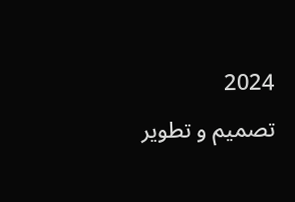2024
تصميم و تطوير